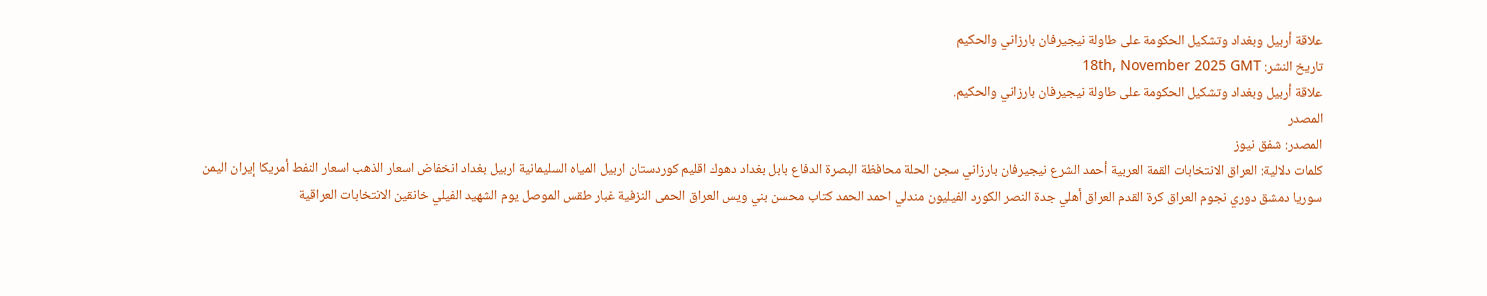علاقة أربيل وبغداد وتشكيل الحكومة على طاولة نيجيرفان بارزاني والحكيم
تاريخ النشر: 18th, November 2025 GMT
علاقة أربيل وبغداد وتشكيل الحكومة على طاولة نيجيرفان بارزاني والحكيم.
المصدر
المصدر: شفق نيوز
كلمات دلالية: العراق الانتخابات القمة العربية أحمد الشرع نيجيرفان بارزاني سجن الحلة محافظة البصرة الدفاع بابل بغداد دهوك اقليم كوردستان اربيل المياه السليمانية اربيل بغداد انخفاض اسعار الذهب اسعار النفط أمريكا إيران اليمن سوريا دمشق دوري نجوم العراق كرة القدم العراق أهلي جدة النصر الكورد الفيليون مندلي احمد الحمد كتاب محسن بني ويس العراق الحمى النزفية غبار طقس الموصل يوم الشهيد الفيلي خانقين الانتخابات العراقية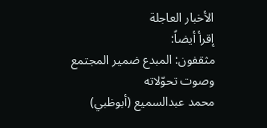الأخبار العاجلة
إقرأ أيضاً:
مثقفون: المبدع ضمير المجتمع وصوت تحوّلاته
محمد عبدالسميع (أبوظبي)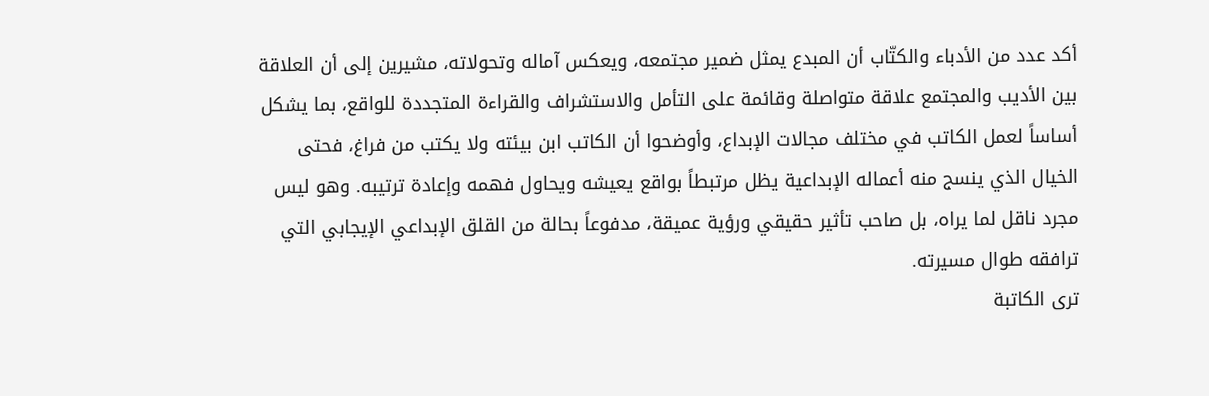أكد عدد من الأدباء والكتّاب أن المبدع يمثل ضمير مجتمعه، ويعكس آماله وتحولاته، مشيرين إلى أن العلاقة بين الأديب والمجتمع علاقة متواصلة وقائمة على التأمل والاستشراف والقراءة المتجددة للواقع، بما يشكل أساساً لعمل الكاتب في مختلف مجالات الإبداع، وأوضحوا أن الكاتب ابن بيئته ولا يكتب من فراغ، فحتى الخيال الذي ينسج منه أعماله الإبداعية يظل مرتبطاً بواقع يعيشه ويحاول فهمه وإعادة ترتيبه. وهو ليس مجرد ناقل لما يراه، بل صاحب تأثير حقيقي ورؤية عميقة، مدفوعاً بحالة من القلق الإبداعي الإيجابي التي ترافقه طوال مسيرته.
ترى الكاتبة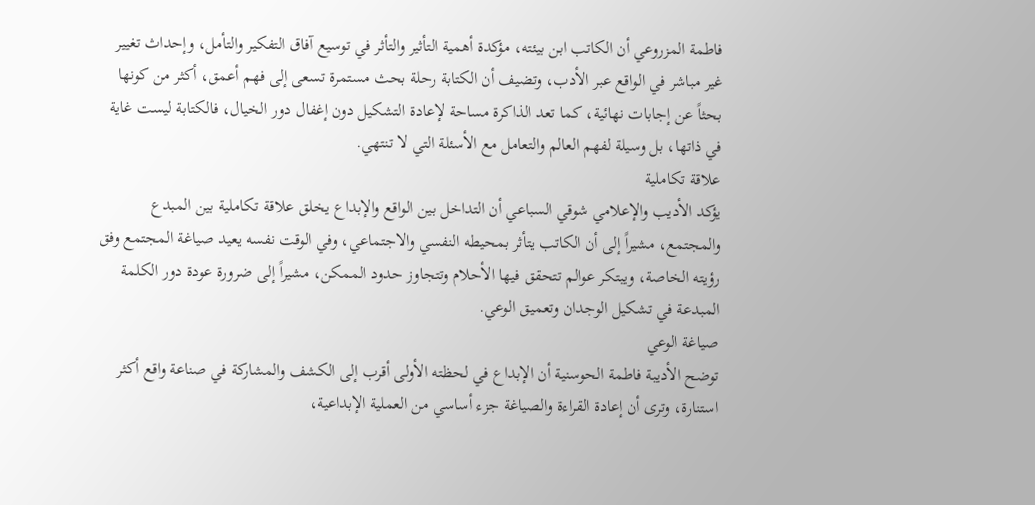فاطمة المزروعي أن الكاتب ابن بيئته، مؤكدة أهمية التأثير والتأثر في توسيع آفاق التفكير والتأمل، وإحداث تغيير غير مباشر في الواقع عبر الأدب، وتضيف أن الكتابة رحلة بحث مستمرة تسعى إلى فهم أعمق، أكثر من كونها بحثاً عن إجابات نهائية، كما تعد الذاكرة مساحة لإعادة التشكيل دون إغفال دور الخيال، فالكتابة ليست غاية في ذاتها، بل وسيلة لفهم العالم والتعامل مع الأسئلة التي لا تنتهي.
علاقة تكاملية
يؤكد الأديب والإعلامي شوقي السباعي أن التداخل بين الواقع والإبداع يخلق علاقة تكاملية بين المبدع والمجتمع، مشيراً إلى أن الكاتب يتأثر بمحيطه النفسي والاجتماعي، وفي الوقت نفسه يعيد صياغة المجتمع وفق رؤيته الخاصة، ويبتكر عوالم تتحقق فيها الأحلام وتتجاوز حدود الممكن، مشيراً إلى ضرورة عودة دور الكلمة المبدعة في تشكيل الوجدان وتعميق الوعي.
صياغة الوعي
توضح الأديبة فاطمة الحوسنية أن الإبداع في لحظته الأولى أقرب إلى الكشف والمشاركة في صناعة واقع أكثر استنارة، وترى أن إعادة القراءة والصياغة جزء أساسي من العملية الإبداعية،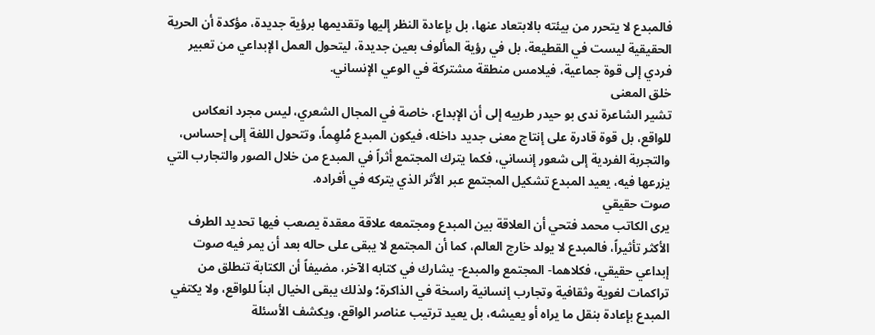فالمبدع لا يتحرر من بيئته بالابتعاد عنها، بل بإعادة النظر إليها وتقديمها برؤية جديدة، مؤكدة أن الحرية الحقيقية ليست في القطيعة، بل في رؤية المألوف بعين جديدة، ليتحول العمل الإبداعي من تعبير فردي إلى قوة جماعية، فيلامس منطقة مشتركة في الوعي الإنساني.
خلق المعنى
تشير الشاعرة ندى بو حيدر طربيه إلى أن الإبداع، خاصة في المجال الشعري، ليس مجرد انعكاس للواقع، بل قوة قادرة على إنتاج معنى جديد داخله، فيكون المبدع مُلهِماً، وتتحول اللغة إلى إحساس، والتجربة الفردية إلى شعور إنساني، فكما يترك المجتمع أثراً في المبدع من خلال الصور والتجارب التي يزرعها فيه، يعيد المبدع تشكيل المجتمع عبر الأثر الذي يتركه في أفراده.
صوت حقيقي
يرى الكاتب محمد فتحي أن العلاقة بين المبدع ومجتمعه علاقة معقدة يصعب فيها تحديد الطرف الأكثر تأثيراً، فالمبدع لا يولد خارج العالم، كما أن المجتمع لا يبقى على حاله بعد أن يمر فيه صوت إبداعي حقيقي، فكلاهما- المجتمع والمبدع- يشارك في كتابه الآخر، مضيفاً أن الكتابة تنطلق من تراكمات لغوية وثقافية وتجارب إنسانية راسخة في الذاكرة؛ ولذلك يبقى الخيال ابناً للواقع، ولا يكتفي المبدع بإعادة بنقل ما يراه أو يعيشه، بل يعيد ترتيب عناصر الواقع، ويكشف الأسئلة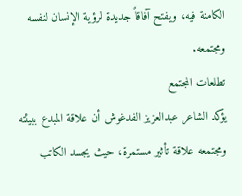الكامنة فيه، ويفتح آفاقاً جديدة لرؤية الإنسان لنفسه ومجتمعه.
تطلعات المجتمع
يؤكد الشاعر عبدالعزيز الفدغوش أن علاقة المبدع ببيئته ومجتمعه علاقة تأثير مستمرة، حيث يجسد الكاتب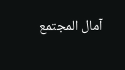آمال المجتمع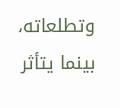وتطلعاته، بينما يتأثر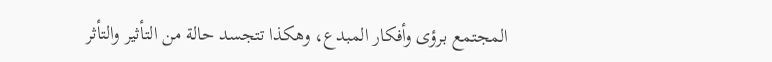المجتمع برؤى وأفكار المبدع، وهكذا تتجسد حالة من التأثير والتأثر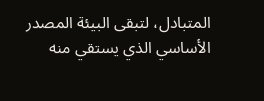المتبادل، لتبقى البيئة المصدر الأساسي الذي يستقي منه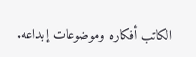الكاتب أفكاره وموضوعات إبداعه.